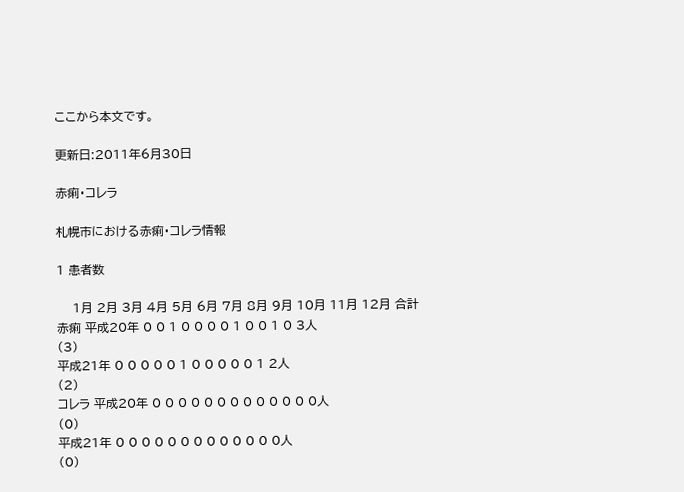ここから本文です。

更新日:2011年6月30日

赤痢・コレラ

札幌市における赤痢・コレラ情報

1 患者数

    1月 2月 3月 4月 5月 6月 7月 8月 9月 10月 11月 12月 合計
赤痢 平成20年 0 0 1 0 0 0 0 1 0 0 1 0 3人
(3)
平成21年 0 0 0 0 0 1 0 0 0 0 0 1 2人
(2)
コレラ 平成20年 0 0 0 0 0 0 0 0 0 0 0 0 0人
(0)
平成21年 0 0 0 0 0 0 0 0 0 0 0 0 0人
(0)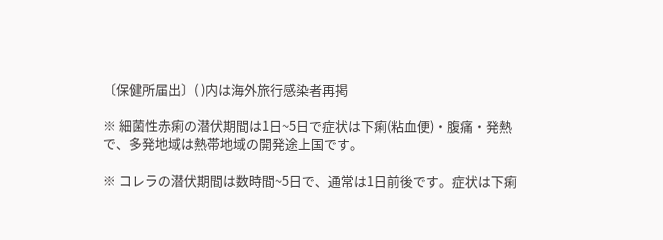〔保健所届出〕( )内は海外旅行感染者再掲

※ 細菌性赤痢の潜伏期間は1日~5日で症状は下痢(粘血便)・腹痛・発熱で、多発地域は熱帯地域の開発途上国です。

※ コレラの潜伏期間は数時間~5日で、通常は1日前後です。症状は下痢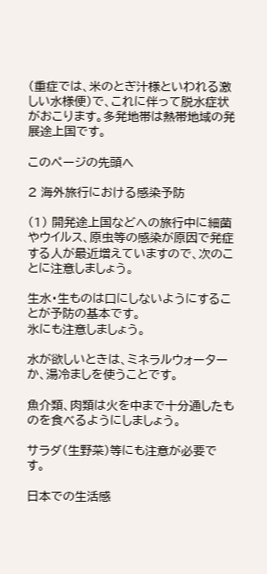(重症では、米のとぎ汁様といわれる激しい水様便)で、これに伴って脱水症状がおこります。多発地帯は熱帯地域の発展途上国です。

このページの先頭へ

2 海外旅行における感染予防

(1) 開発途上国などへの旅行中に細菌やウイルス、原虫等の感染が原因で発症する人が最近増えていますので、次のことに注意しましょう。

生水・生ものは口にしないようにすることが予防の基本です。
氷にも注意しましょう。

水が欲しいときは、ミネラルウォーターか、湯冷ましを使うことです。

魚介類、肉類は火を中まで十分通したものを食べるようにしましょう。

サラダ(生野菜)等にも注意が必要です。

日本での生活感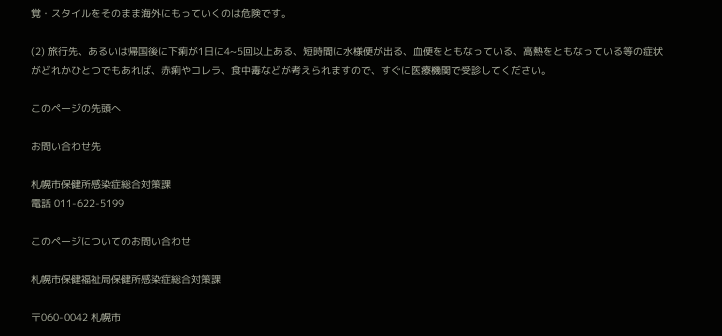覚・スタイルをそのまま海外にもっていくのは危険です。

(2) 旅行先、あるいは帰国後に下痢が1日に4~5回以上ある、短時間に水様便が出る、血便をともなっている、高熱をともなっている等の症状がどれかひとつでもあれば、赤痢やコレラ、食中毒などが考えられますので、すぐに医療機関で受診してください。

このページの先頭へ

お問い合わせ先

札幌市保健所感染症総合対策課
電話 011-622-5199

このページについてのお問い合わせ

札幌市保健福祉局保健所感染症総合対策課

〒060-0042 札幌市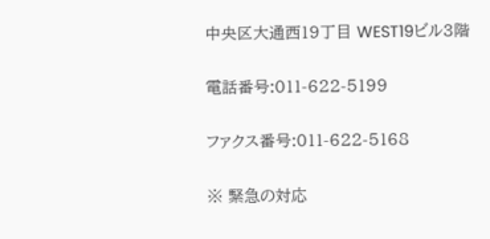中央区大通西19丁目 WEST19ビル3階

電話番号:011-622-5199

ファクス番号:011-622-5168

※ 緊急の対応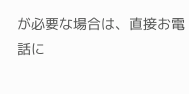が必要な場合は、直接お電話に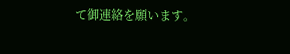て御連絡を願います。